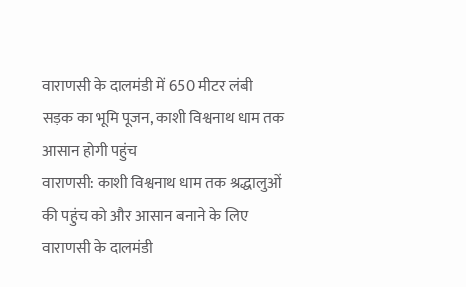वाराणसी के दालमंडी में 650 मीटर लंबी सड़क का भूमि पूजन, काशी विश्वनाथ धाम तक आसान होगी पहुंच
वाराणसी: काशी विश्वनाथ धाम तक श्रद्धालुओं की पहुंच को और आसान बनाने के लिए वाराणसी के दालमंडी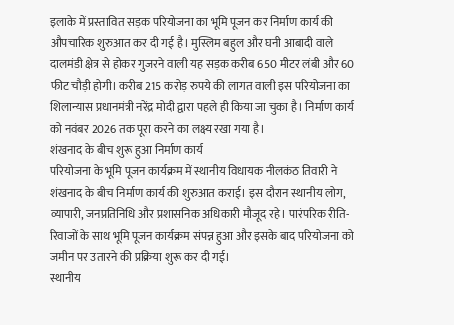इलाके में प्रस्तावित सड़क परियोजना का भूमि पूजन कर निर्माण कार्य की औपचारिक शुरुआत कर दी गई है। मुस्लिम बहुल और घनी आबादी वाले दालमंडी क्षेत्र से होकर गुजरने वाली यह सड़क करीब 650 मीटर लंबी और 60 फीट चौड़ी होगी। करीब 215 करोड़ रुपये की लागत वाली इस परियोजना का शिलान्यास प्रधानमंत्री नरेंद्र मोदी द्वारा पहले ही किया जा चुका है। निर्माण कार्य को नवंबर 2026 तक पूरा करने का लक्ष्य रखा गया है।
शंखनाद के बीच शुरू हुआ निर्माण कार्य
परियोजना के भूमि पूजन कार्यक्रम में स्थानीय विधायक नीलकंठ तिवारी ने शंखनाद के बीच निर्माण कार्य की शुरुआत कराई। इस दौरान स्थानीय लोग, व्यापारी, जनप्रतिनिधि और प्रशासनिक अधिकारी मौजूद रहे। पारंपरिक रीति-रिवाजों के साथ भूमि पूजन कार्यक्रम संपन्न हुआ और इसके बाद परियोजना को जमीन पर उतारने की प्रक्रिया शुरू कर दी गई।
स्थानीय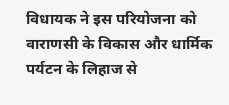विधायक ने इस परियोजना को वाराणसी के विकास और धार्मिक पर्यटन के लिहाज से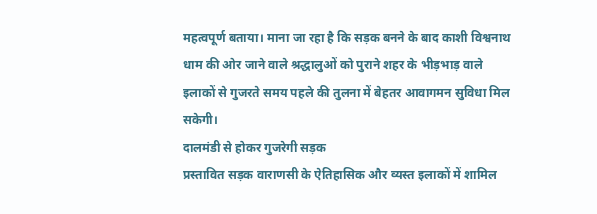महत्वपूर्ण बताया। माना जा रहा है कि सड़क बनने के बाद काशी विश्वनाथ धाम की ओर जाने वाले श्रद्धालुओं को पुराने शहर के भीड़भाड़ वाले इलाकों से गुजरते समय पहले की तुलना में बेहतर आवागमन सुविधा मिल सकेगी।
दालमंडी से होकर गुजरेगी सड़क
प्रस्तावित सड़क वाराणसी के ऐतिहासिक और व्यस्त इलाकों में शामिल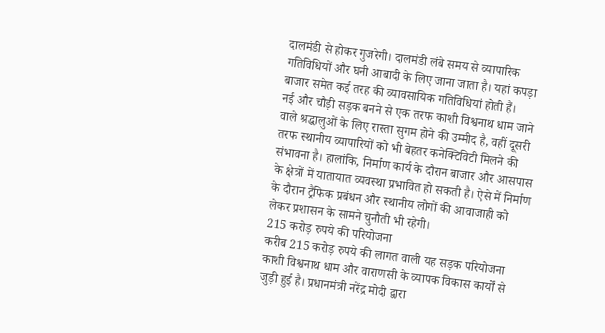दालमंडी से होकर गुजरेगी। दालमंडी लंबे समय से व्यापारिक गतिविधियों और घनी आबादी के लिए जाना जाता है। यहां कपड़ा बाजार समेत कई तरह की व्यावसायिक गतिविधियां होती हैं।
नई और चौड़ी सड़क बनने से एक तरफ काशी विश्वनाथ धाम जाने वाले श्रद्धालुओं के लिए रास्ता सुगम होने की उम्मीद है, वहीं दूसरी तरफ स्थानीय व्यापारियों को भी बेहतर कनेक्टिविटी मिलने की संभावना है। हालांकि, निर्माण कार्य के दौरान बाजार और आसपास के क्षेत्रों में यातायात व्यवस्था प्रभावित हो सकती है। ऐसे में निर्माण के दौरान ट्रैफिक प्रबंधन और स्थानीय लोगों की आवाजाही को लेकर प्रशासन के सामने चुनौती भी रहेगी।
215 करोड़ रुपये की परियोजना
करीब 215 करोड़ रुपये की लागत वाली यह सड़क परियोजना काशी विश्वनाथ धाम और वाराणसी के व्यापक विकास कार्यों से जुड़ी हुई है। प्रधानमंत्री नरेंद्र मोदी द्वारा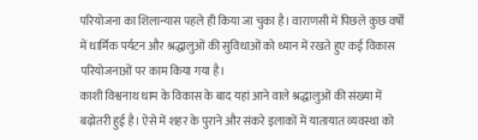परियोजना का शिलान्यास पहले ही किया जा चुका है। वाराणसी में पिछले कुछ वर्षों में धार्मिक पर्यटन और श्रद्धालुओं की सुविधाओं को ध्यान में रखते हुए कई विकास परियोजनाओं पर काम किया गया है।
काशी विश्वनाथ धाम के विकास के बाद यहां आने वाले श्रद्धालुओं की संख्या में बढ़ोतरी हुई है। ऐसे में शहर के पुराने और संकरे इलाकों में यातायात व्यवस्था को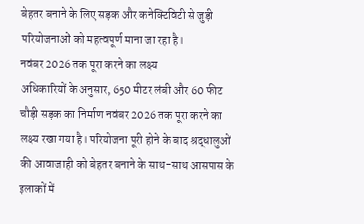बेहतर बनाने के लिए सड़क और कनेक्टिविटी से जुड़ी परियोजनाओं को महत्वपूर्ण माना जा रहा है।
नवंबर 2026 तक पूरा करने का लक्ष्य
अधिकारियों के अनुसार, 650 मीटर लंबी और 60 फीट चौड़ी सड़क का निर्माण नवंबर 2026 तक पूरा करने का लक्ष्य रखा गया है। परियोजना पूरी होने के बाद श्रद्धालुओं की आवाजाही को बेहतर बनाने के साथ-साथ आसपास के इलाकों में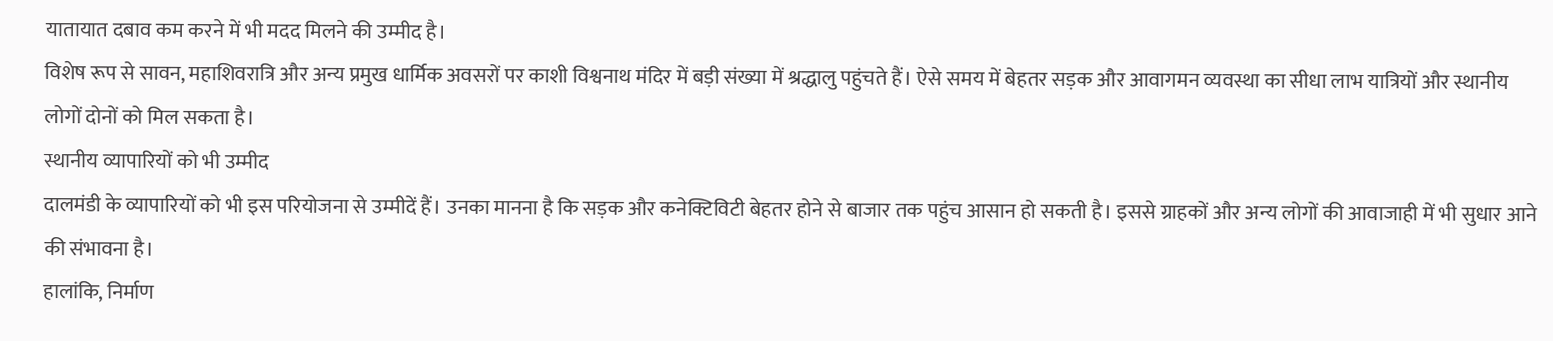यातायात दबाव कम करने में भी मदद मिलने की उम्मीद है।
विशेष रूप से सावन, महाशिवरात्रि और अन्य प्रमुख धार्मिक अवसरों पर काशी विश्वनाथ मंदिर में बड़ी संख्या में श्रद्धालु पहुंचते हैं। ऐसे समय में बेहतर सड़क और आवागमन व्यवस्था का सीधा लाभ यात्रियों और स्थानीय लोगों दोनों को मिल सकता है।
स्थानीय व्यापारियों को भी उम्मीद
दालमंडी के व्यापारियों को भी इस परियोजना से उम्मीदें हैं। उनका मानना है कि सड़क और कनेक्टिविटी बेहतर होने से बाजार तक पहुंच आसान हो सकती है। इससे ग्राहकों और अन्य लोगों की आवाजाही में भी सुधार आने की संभावना है।
हालांकि, निर्माण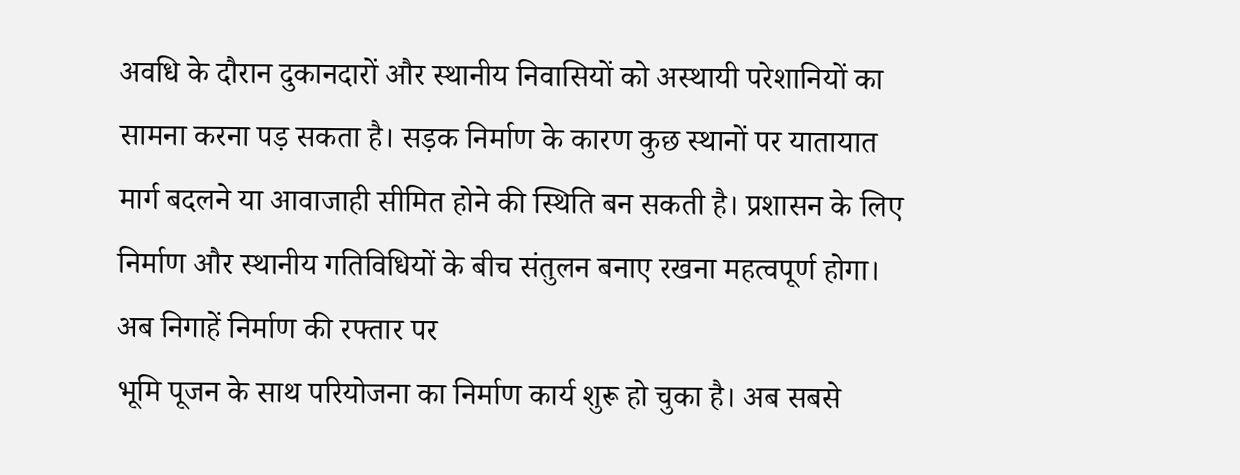अवधि के दौरान दुकानदारों और स्थानीय निवासियों को अस्थायी परेशानियों का सामना करना पड़ सकता है। सड़क निर्माण के कारण कुछ स्थानों पर यातायात मार्ग बदलने या आवाजाही सीमित होने की स्थिति बन सकती है। प्रशासन के लिए निर्माण और स्थानीय गतिविधियों के बीच संतुलन बनाए रखना महत्वपूर्ण होगा।
अब निगाहें निर्माण की रफ्तार पर
भूमि पूजन के साथ परियोजना का निर्माण कार्य शुरू हो चुका है। अब सबसे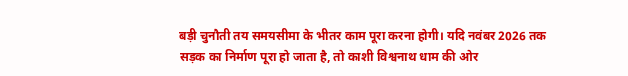बड़ी चुनौती तय समयसीमा के भीतर काम पूरा करना होगी। यदि नवंबर 2026 तक सड़क का निर्माण पूरा हो जाता है, तो काशी विश्वनाथ धाम की ओर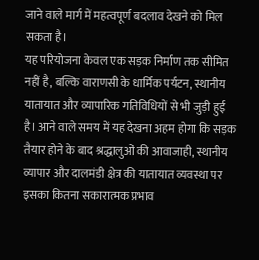जाने वाले मार्ग में महत्वपूर्ण बदलाव देखने को मिल सकता है।
यह परियोजना केवल एक सड़क निर्माण तक सीमित नहीं है, बल्कि वाराणसी के धार्मिक पर्यटन, स्थानीय यातायात और व्यापारिक गतिविधियों से भी जुड़ी हुई है। आने वाले समय में यह देखना अहम होगा कि सड़क तैयार होने के बाद श्रद्धालुओं की आवाजाही, स्थानीय व्यापार और दालमंडी क्षेत्र की यातायात व्यवस्था पर इसका कितना सकारात्मक प्रभाव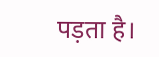पड़ता है।